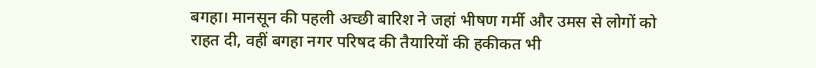बगहा। मानसून की पहली अच्छी बारिश ने जहां भीषण गर्मी और उमस से लोगों को राहत दी, वहीं बगहा नगर परिषद की तैयारियों की हकीकत भी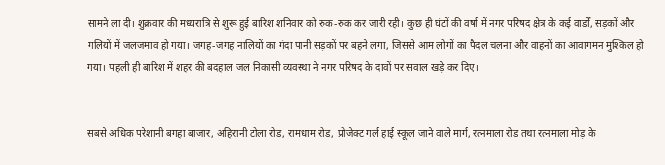सामने ला दी। शुक्रवार की मध्यरात्रि से शुरू हुई बारिश शनिवार को रुक-रुक कर जारी रही। कुछ ही घंटों की वर्षा में नगर परिषद क्षेत्र के कई वार्डों, सड़कों और गलियों में जलजमाव हो गया। जगह-जगह नालियों का गंदा पानी सड़कों पर बहने लगा, जिससे आम लोगों का पैदल चलना और वाहनों का आवागमन मुश्किल हो गया। पहली ही बारिश में शहर की बदहाल जल निकासी व्यवस्था ने नगर परिषद के दावों पर सवाल खड़े कर दिए।


सबसे अधिक परेशानी बगहा बाजार, अहिरानी टोला रोड, रामधाम रोड, प्रोजेक्ट गर्ल हाई स्कूल जाने वाले मार्ग, रत्नमाला रोड तथा रत्नमाला मोड़ के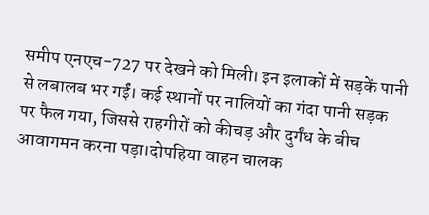समीप एनएच-727 पर देखने को मिली। इन इलाकों में सड़कें पानी से लबालब भर गईं। कई स्थानों पर नालियों का गंदा पानी सड़क पर फैल गया, जिससे राहगीरों को कीचड़ और दुर्गंध के बीच आवागमन करना पड़ा।दोपहिया वाहन चालक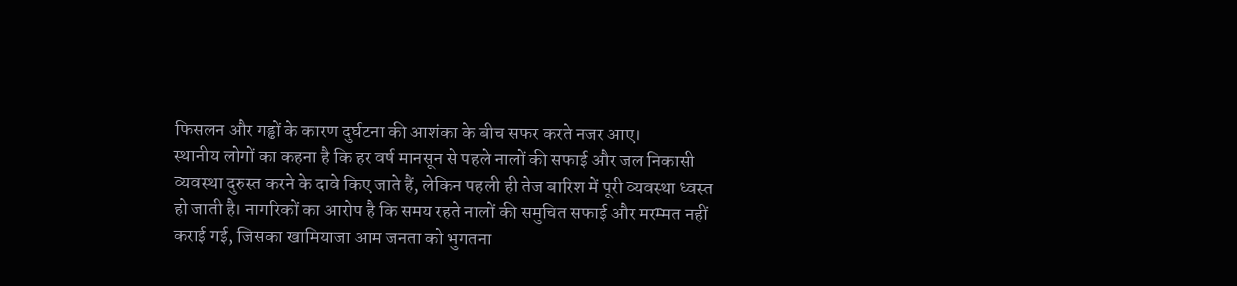फिसलन और गड्ढों के कारण दुर्घटना की आशंका के बीच सफर करते नजर आए।
स्थानीय लोगों का कहना है कि हर वर्ष मानसून से पहले नालों की सफाई और जल निकासी व्यवस्था दुरुस्त करने के दावे किए जाते हैं, लेकिन पहली ही तेज बारिश में पूरी व्यवस्था ध्वस्त हो जाती है। नागरिकों का आरोप है कि समय रहते नालों की समुचित सफाई और मरम्मत नहीं कराई गई, जिसका खामियाजा आम जनता को भुगतना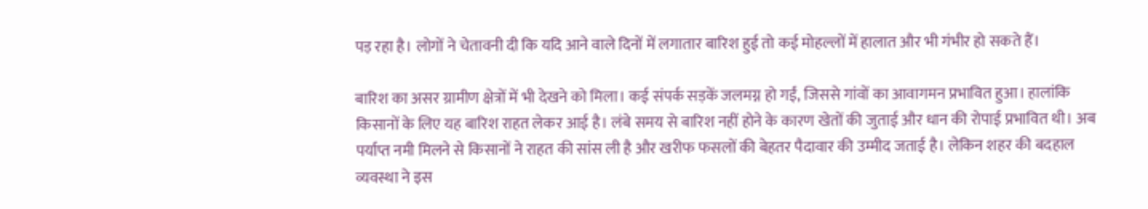पड़ रहा है। लोगों ने चेतावनी दी कि यदि आने वाले दिनों में लगातार बारिश हुई तो कई मोहल्लों में हालात और भी गंभीर हो सकते हैं।

बारिश का असर ग्रामीण क्षेत्रों में भी देखने को मिला। कई संपर्क सड़कें जलमग्न हो गईं, जिससे गांवों का आवागमन प्रभावित हुआ। हालांकि किसानों के लिए यह बारिश राहत लेकर आई है। लंबे समय से बारिश नहीं होने के कारण खेतों की जुताई और धान की रोपाई प्रभावित थी। अब पर्याप्त नमी मिलने से किसानों ने राहत की सांस ली है और खरीफ फसलों की बेहतर पैदावार की उम्मीद जताई है। लेकिन शहर की बदहाल व्यवस्था ने इस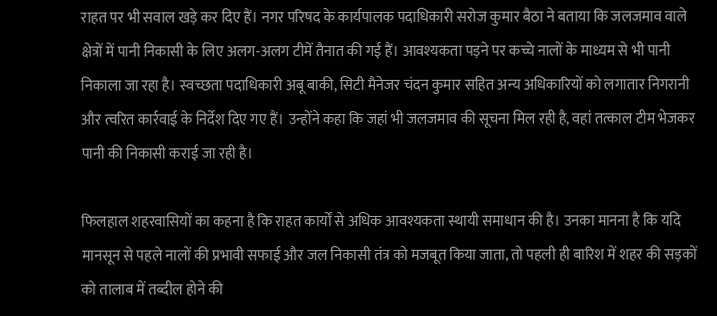राहत पर भी सवाल खड़े कर दिए हैं। नगर परिषद के कार्यपालक पदाधिकारी सरोज कुमार बैठा ने बताया कि जलजमाव वाले क्षेत्रों में पानी निकासी के लिए अलग-अलग टीमें तैनात की गई हैं। आवश्यकता पड़ने पर कच्चे नालों के माध्यम से भी पानी निकाला जा रहा है। स्वच्छता पदाधिकारी अबू बाकी, सिटी मैनेजर चंदन कुमार सहित अन्य अधिकारियों को लगातार निगरानी और त्वरित कार्रवाई के निर्देश दिए गए हैं। उन्होंने कहा कि जहां भी जलजमाव की सूचना मिल रही है, वहां तत्काल टीम भेजकर पानी की निकासी कराई जा रही है।

फिलहाल शहरवासियों का कहना है कि राहत कार्यों से अधिक आवश्यकता स्थायी समाधान की है। उनका मानना है कि यदि मानसून से पहले नालों की प्रभावी सफाई और जल निकासी तंत्र को मजबूत किया जाता, तो पहली ही बारिश में शहर की सड़कों को तालाब में तब्दील होने की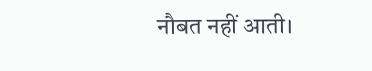नौबत नहीं आती।